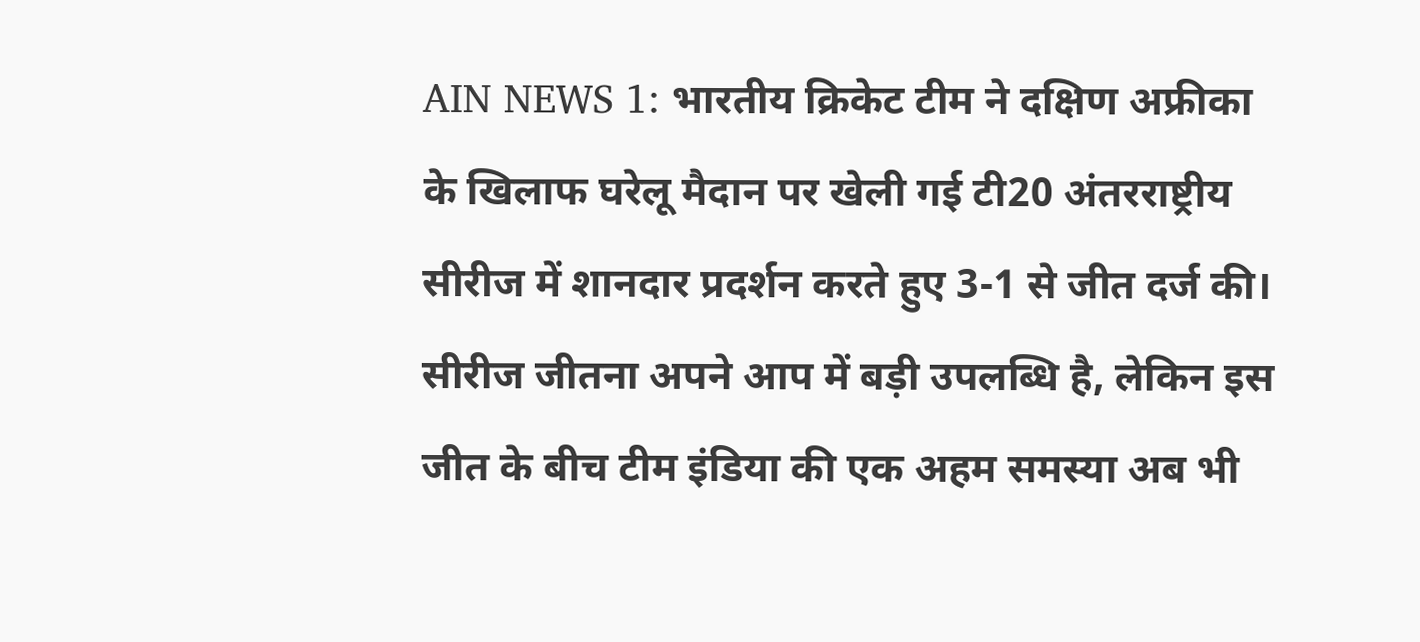AIN NEWS 1: भारतीय क्रिकेट टीम ने दक्षिण अफ्रीका के खिलाफ घरेलू मैदान पर खेली गई टी20 अंतरराष्ट्रीय सीरीज में शानदार प्रदर्शन करते हुए 3-1 से जीत दर्ज की। सीरीज जीतना अपने आप में बड़ी उपलब्धि है, लेकिन इस जीत के बीच टीम इंडिया की एक अहम समस्या अब भी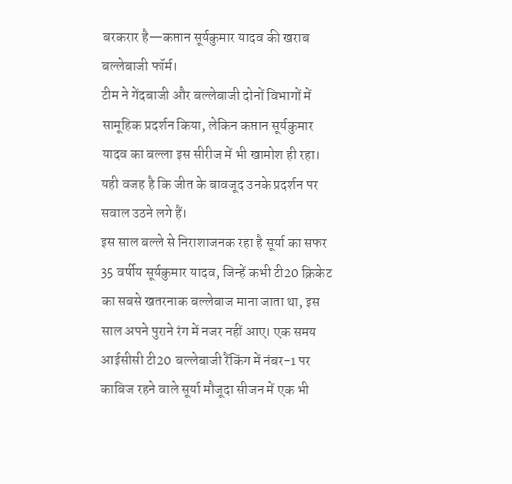बरकरार है—कप्तान सूर्यकुमार यादव की खराब बल्लेबाजी फॉर्म।
टीम ने गेंदबाजी और बल्लेबाजी दोनों विभागों में सामूहिक प्रदर्शन किया, लेकिन कप्तान सूर्यकुमार यादव का बल्ला इस सीरीज में भी खामोश ही रहा। यही वजह है कि जीत के बावजूद उनके प्रदर्शन पर सवाल उठने लगे हैं।
इस साल बल्ले से निराशाजनक रहा है सूर्या का सफर
35 वर्षीय सूर्यकुमार यादव, जिन्हें कभी टी20 क्रिकेट का सबसे खतरनाक बल्लेबाज माना जाता था, इस साल अपने पुराने रंग में नजर नहीं आए। एक समय आईसीसी टी20 बल्लेबाजी रैंकिंग में नंबर-1 पर काबिज रहने वाले सूर्या मौजूदा सीजन में एक भी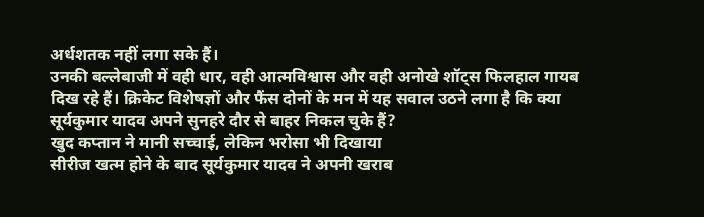अर्धशतक नहीं लगा सके हैं।
उनकी बल्लेबाजी में वही धार, वही आत्मविश्वास और वही अनोखे शॉट्स फिलहाल गायब दिख रहे हैं। क्रिकेट विशेषज्ञों और फैंस दोनों के मन में यह सवाल उठने लगा है कि क्या सूर्यकुमार यादव अपने सुनहरे दौर से बाहर निकल चुके हैं?
खुद कप्तान ने मानी सच्चाई, लेकिन भरोसा भी दिखाया
सीरीज खत्म होने के बाद सूर्यकुमार यादव ने अपनी खराब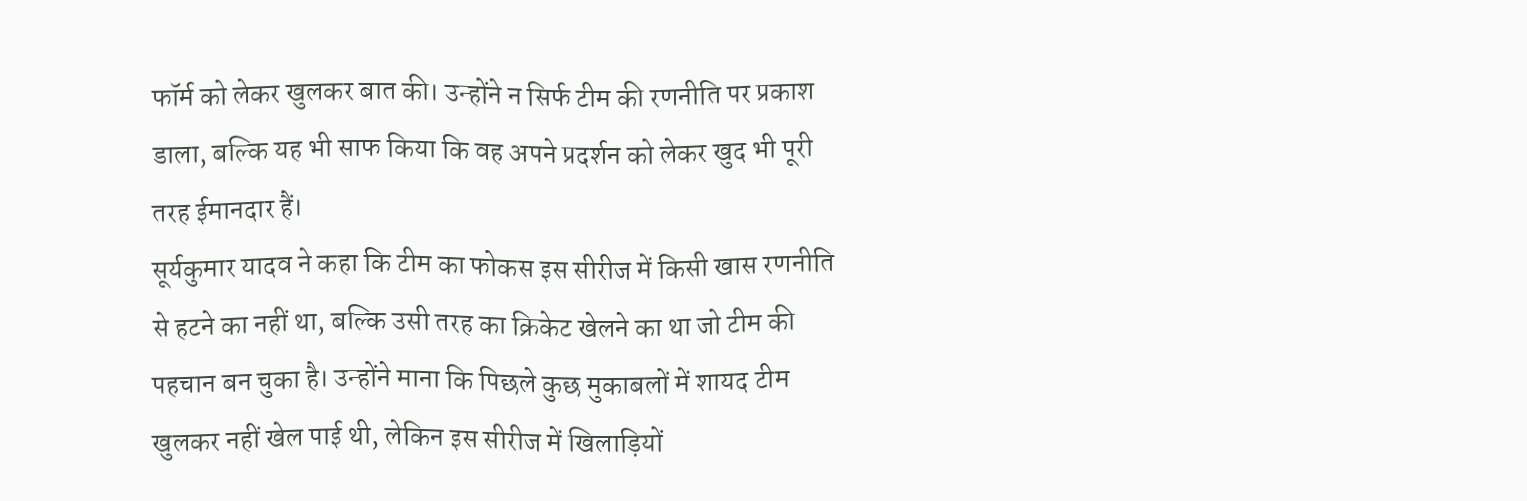फॉर्म को लेकर खुलकर बात की। उन्होंने न सिर्फ टीम की रणनीति पर प्रकाश डाला, बल्कि यह भी साफ किया कि वह अपने प्रदर्शन को लेकर खुद भी पूरी तरह ईमानदार हैं।
सूर्यकुमार यादव ने कहा कि टीम का फोकस इस सीरीज में किसी खास रणनीति से हटने का नहीं था, बल्कि उसी तरह का क्रिकेट खेलने का था जो टीम की पहचान बन चुका है। उन्होंने माना कि पिछले कुछ मुकाबलों में शायद टीम खुलकर नहीं खेल पाई थी, लेकिन इस सीरीज में खिलाड़ियों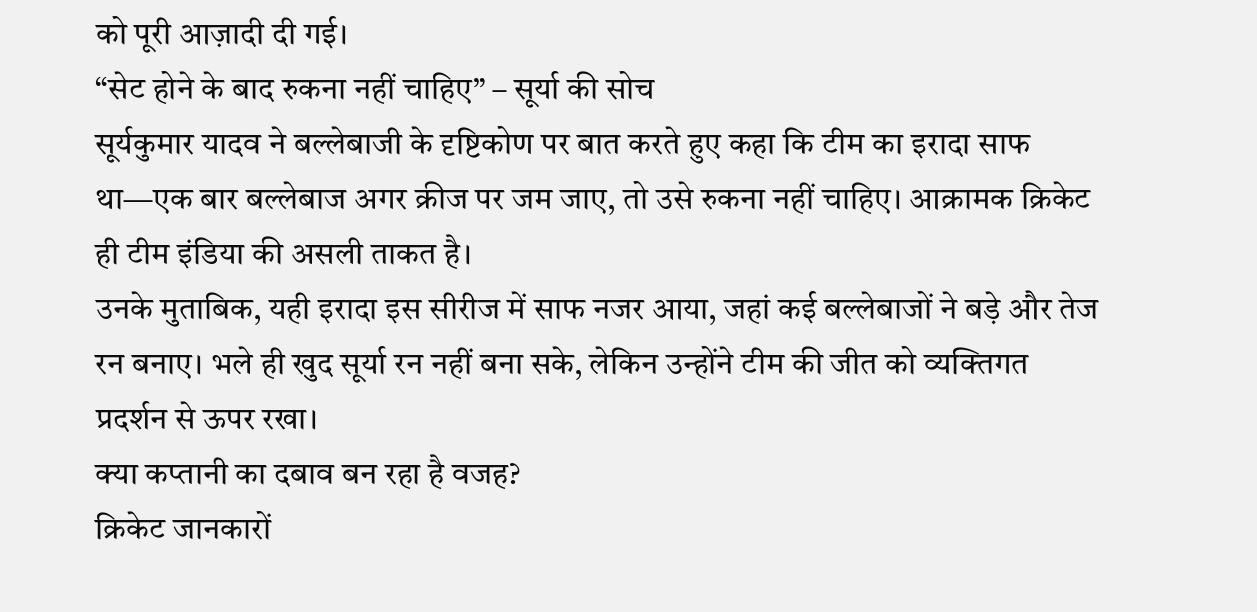को पूरी आज़ादी दी गई।
“सेट होने के बाद रुकना नहीं चाहिए” – सूर्या की सोच
सूर्यकुमार यादव ने बल्लेबाजी के दृष्टिकोण पर बात करते हुए कहा कि टीम का इरादा साफ था—एक बार बल्लेबाज अगर क्रीज पर जम जाए, तो उसे रुकना नहीं चाहिए। आक्रामक क्रिकेट ही टीम इंडिया की असली ताकत है।
उनके मुताबिक, यही इरादा इस सीरीज में साफ नजर आया, जहां कई बल्लेबाजों ने बड़े और तेज रन बनाए। भले ही खुद सूर्या रन नहीं बना सके, लेकिन उन्होंने टीम की जीत को व्यक्तिगत प्रदर्शन से ऊपर रखा।
क्या कप्तानी का दबाव बन रहा है वजह?
क्रिकेट जानकारों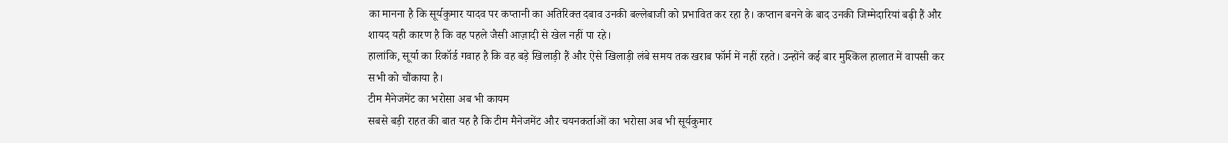का मानना है कि सूर्यकुमार यादव पर कप्तानी का अतिरिक्त दबाव उनकी बल्लेबाजी को प्रभावित कर रहा है। कप्तान बनने के बाद उनकी जिम्मेदारियां बढ़ी हैं और शायद यही कारण है कि वह पहले जैसी आज़ादी से खेल नहीं पा रहे।
हालांकि, सूर्या का रिकॉर्ड गवाह है कि वह बड़े खिलाड़ी हैं और ऐसे खिलाड़ी लंबे समय तक खराब फॉर्म में नहीं रहते। उन्होंने कई बार मुश्किल हालात में वापसी कर सभी को चौंकाया है।
टीम मैनेजमेंट का भरोसा अब भी कायम
सबसे बड़ी राहत की बात यह है कि टीम मैनेजमेंट और चयनकर्ताओं का भरोसा अब भी सूर्यकुमार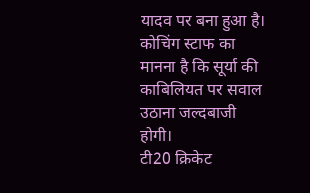यादव पर बना हुआ है। कोचिंग स्टाफ का मानना है कि सूर्या की काबिलियत पर सवाल उठाना जल्दबाजी होगी।
टी20 क्रिकेट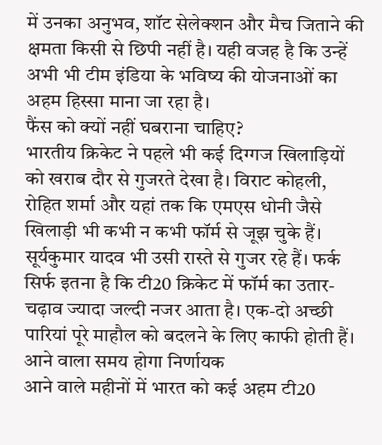में उनका अनुभव, शॉट सेलेक्शन और मैच जिताने की क्षमता किसी से छिपी नहीं है। यही वजह है कि उन्हें अभी भी टीम इंडिया के भविष्य की योजनाओं का अहम हिस्सा माना जा रहा है।
फैंस को क्यों नहीं घबराना चाहिए?
भारतीय क्रिकेट ने पहले भी कई दिग्गज खिलाड़ियों को खराब दौर से गुजरते देखा है। विराट कोहली, रोहित शर्मा और यहां तक कि एमएस धोनी जैसे खिलाड़ी भी कभी न कभी फॉर्म से जूझ चुके हैं।
सूर्यकुमार यादव भी उसी रास्ते से गुजर रहे हैं। फर्क सिर्फ इतना है कि टी20 क्रिकेट में फॉर्म का उतार-चढ़ाव ज्यादा जल्दी नजर आता है। एक-दो अच्छी पारियां पूरे माहौल को बदलने के लिए काफी होती हैं।
आने वाला समय होगा निर्णायक
आने वाले महीनों में भारत को कई अहम टी20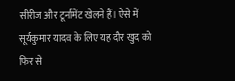सीरीज और टूर्नामेंट खेलने हैं। ऐसे में सूर्यकुमार यादव के लिए यह दौर खुद को फिर से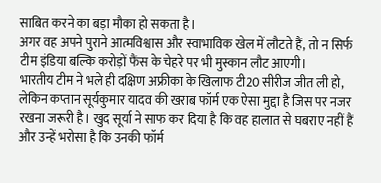साबित करने का बड़ा मौका हो सकता है।
अगर वह अपने पुराने आत्मविश्वास और स्वाभाविक खेल में लौटते हैं, तो न सिर्फ टीम इंडिया बल्कि करोड़ों फैंस के चेहरे पर भी मुस्कान लौट आएगी।
भारतीय टीम ने भले ही दक्षिण अफ्रीका के खिलाफ टी20 सीरीज जीत ली हो, लेकिन कप्तान सूर्यकुमार यादव की खराब फॉर्म एक ऐसा मुद्दा है जिस पर नजर रखना जरूरी है। खुद सूर्या ने साफ कर दिया है कि वह हालात से घबराए नहीं हैं और उन्हें भरोसा है कि उनकी फॉर्म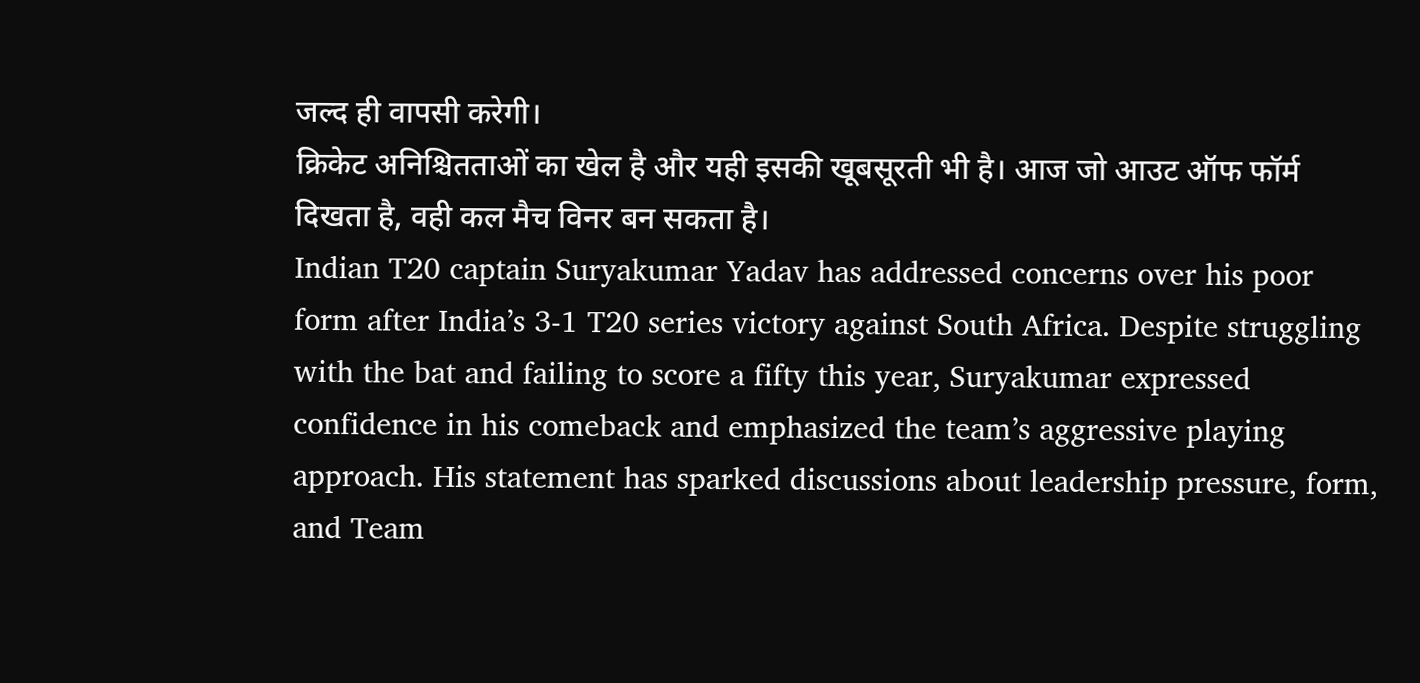जल्द ही वापसी करेगी।
क्रिकेट अनिश्चितताओं का खेल है और यही इसकी खूबसूरती भी है। आज जो आउट ऑफ फॉर्म दिखता है, वही कल मैच विनर बन सकता है।
Indian T20 captain Suryakumar Yadav has addressed concerns over his poor form after India’s 3-1 T20 series victory against South Africa. Despite struggling with the bat and failing to score a fifty this year, Suryakumar expressed confidence in his comeback and emphasized the team’s aggressive playing approach. His statement has sparked discussions about leadership pressure, form, and Team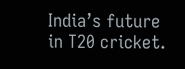India’s future in T20 cricket.